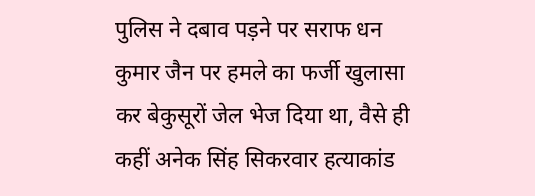पुलिस ने दबाव पड़ने पर सराफ धन कुमार जैन पर हमले का फर्जी खुलासा कर बेकुसूरों जेल भेज दिया था, वैसे ही कहीं अनेक सिंह सिकरवार हत्याकांड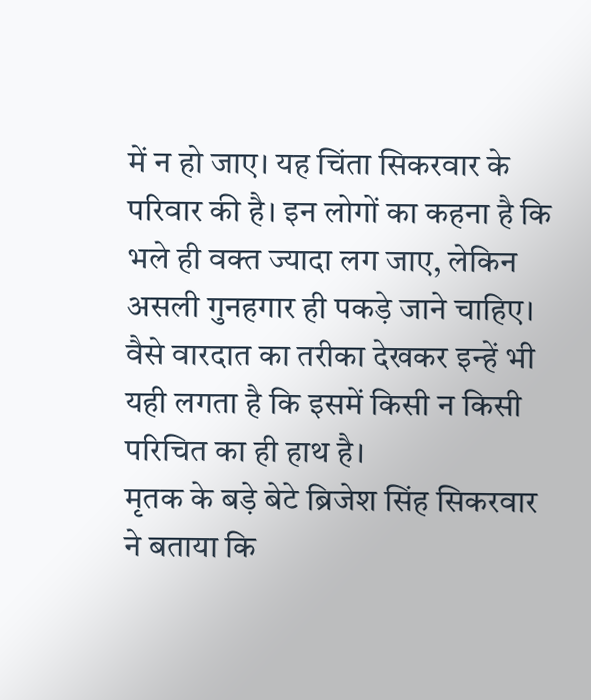में न हो जाए। यह चिंता सिकरवार के परिवार की है। इन लोगों का कहना है कि भले ही वक्त ज्यादा लग जाए, लेकिन असली गुनहगार ही पकड़े जाने चाहिए। वैसे वारदात का तरीका देखकर इन्हें भी यही लगता है कि इसमें किसी न किसी परिचित का ही हाथ है।
मृतक के बड़े बेटे ब्रिजेश सिंह सिकरवार ने बताया कि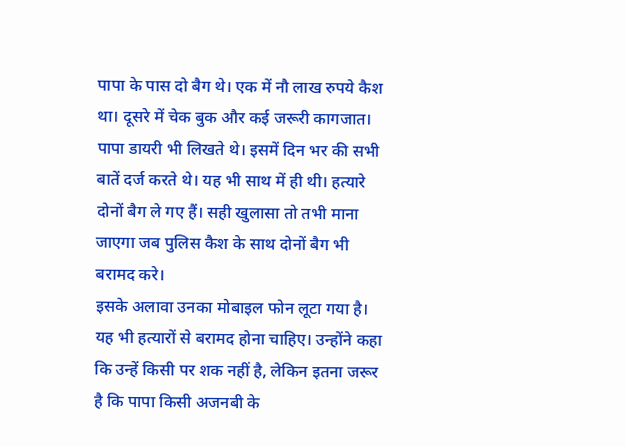पापा के पास दो बैग थे। एक में नौ लाख रुपये कैश था। दूसरे में चेक बुक और कई जरूरी कागजात। पापा डायरी भी लिखते थे। इसमें दिन भर की सभी बातें दर्ज करते थे। यह भी साथ में ही थी। हत्यारे दोनों बैग ले गए हैं। सही खुलासा तो तभी माना जाएगा जब पुलिस कैश के साथ दोनों बैग भी बरामद करे।
इसके अलावा उनका मोबाइल फोन लूटा गया है। यह भी हत्यारों से बरामद होना चाहिए। उन्होंने कहा कि उन्हें किसी पर शक नहीं है, लेकिन इतना जरूर है कि पापा किसी अजनबी के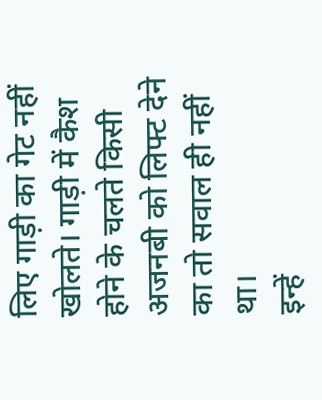लिए गाड़ी का गेट नहीं खोलते। गाड़ी में कैश होने के चलते किसी अजनबी को लिफ्ट देने का तो सवाल ही नहीं था।
इन्हें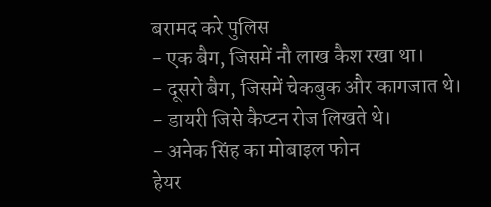बरामद करे पुलिस
- एक बैग, जिसमें नौ लाख कैश रखा था।
- दूसरो बैग, जिसमें चेकबुक और कागजात थे।
- डायरी जिसे कैप्टन रोज लिखते थे।
- अनेक सिंह का मोबाइल फोन
हेयर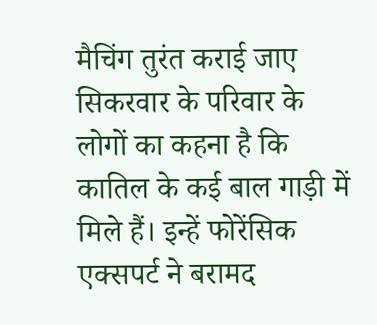मैचिंग तुरंत कराई जाए
सिकरवार के परिवार के लोगों का कहना है कि कातिल के कई बाल गाड़ी में मिले हैं। इन्हें फोरेंसिक एक्सपर्ट ने बरामद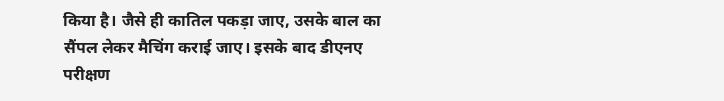किया है। जैसे ही कातिल पकड़ा जाए, उसके बाल का सैंपल लेकर मैचिंग कराई जाए। इसके बाद डीएनए परीक्षण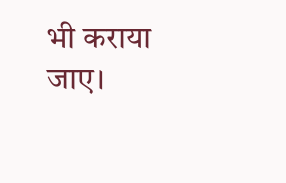भी कराया जाए।